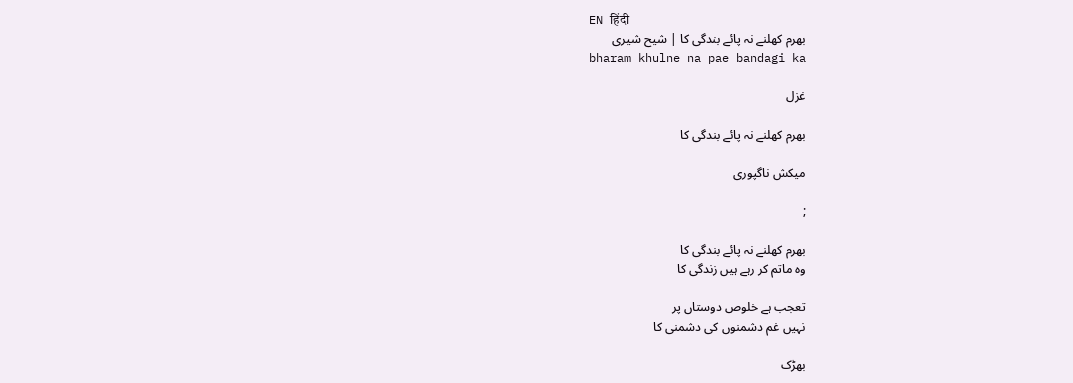EN हिंदी
بھرم کھلنے نہ پائے بندگی کا | شیح شیری
bharam khulne na pae bandagi ka

غزل

بھرم کھلنے نہ پائے بندگی کا

میکش ناگپوری

;

بھرم کھلنے نہ پائے بندگی کا
وہ ماتم کر رہے ہیں زندگی کا

تعجب ہے خلوص دوستاں پر
نہیں غم دشمنوں کی دشمنی کا

بھڑک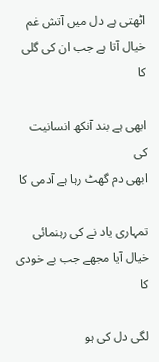اٹھتی ہے دل میں آتش غم
خیال آتا ہے جب ان کی گلی کا

ابھی ہے بند آنکھ انسانیت کی
ابھی دم گھٹ رہا ہے آدمی کا

تمہاری یاد نے کی رہنمائی
خیال آیا مجھے جب بے خودی کا

لگی دل کی ہو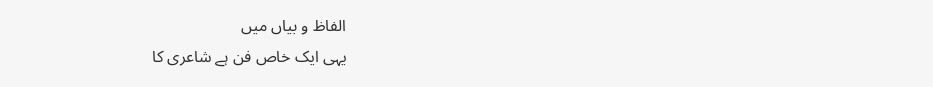الفاظ و بیاں میں
یہی ایک خاص فن ہے شاعری کا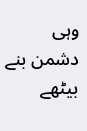وہی دشمن بنے بیٹھے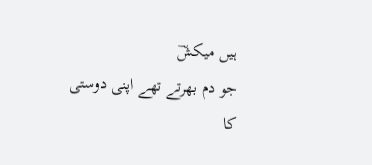ہیں میکشؔ
جو دم بھرتے تھے اپنی دوستی کا